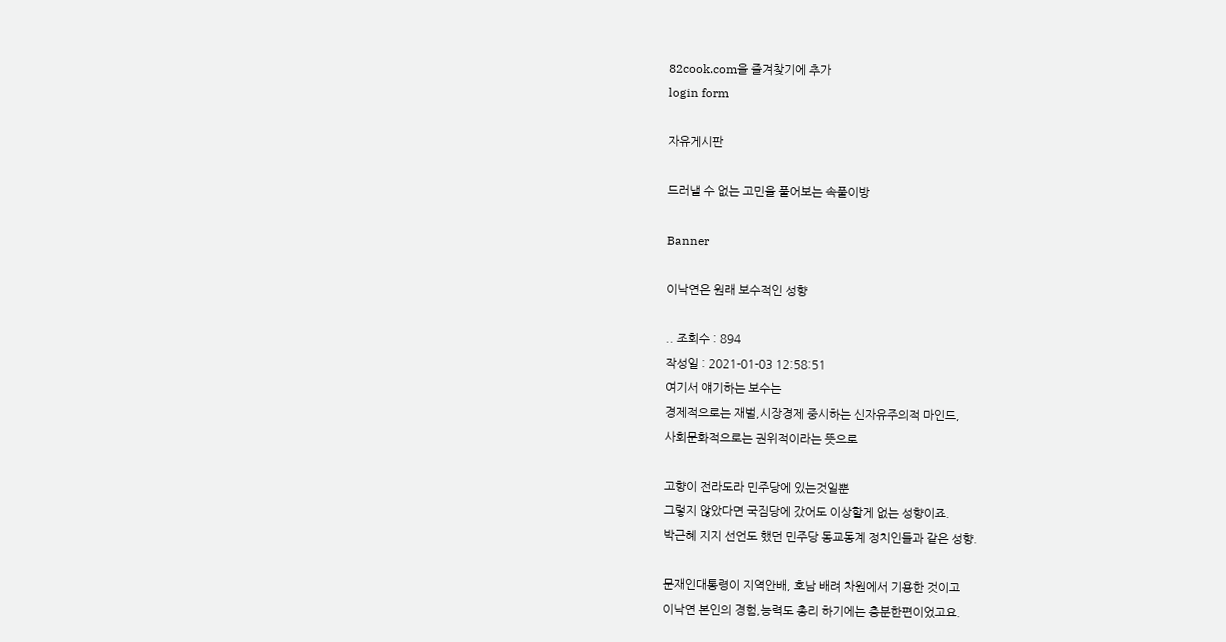82cook.com을 즐겨찾기에 추가
login form

자유게시판

드러낼 수 없는 고민을 풀어보는 속풀이방

Banner

이낙연은 원래 보수적인 성향

.. 조회수 : 894
작성일 : 2021-01-03 12:58:51
여기서 얘기하는 보수는
경제적으로는 재벌,시장경제 중시하는 신자유주의적 마인드,
사회문화적으로는 권위적이라는 뜻으로

고향이 전라도라 민주당에 있는것일뿐
그렇지 않았다면 국짐당에 갔어도 이상할게 없는 성향이죠.
박근혜 지지 선언도 했던 민주당 동교동계 정치인들과 같은 성향.

문재인대통령이 지역안배, 호남 배려 차원에서 기용한 것이고
이낙연 본인의 경험,능력도 총리 하기에는 충분한편이었고요.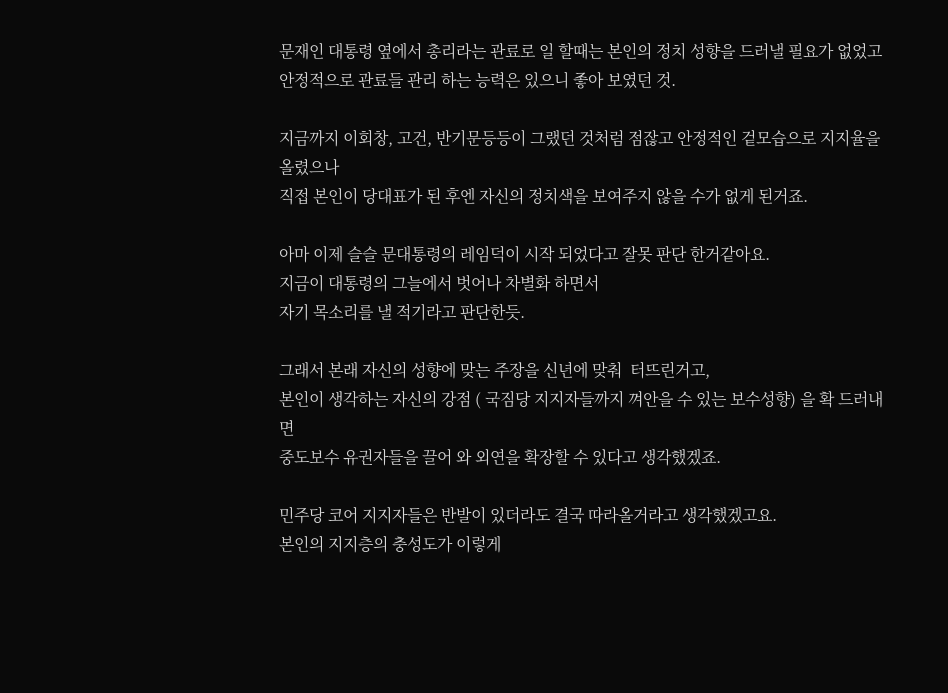문재인 대통령 옆에서 총리라는 관료로 일 할때는 본인의 정치 성향을 드러낼 필요가 없었고
안정적으로 관료들 관리 하는 능력은 있으니 좋아 보였던 것.

지금까지 이회창, 고건, 반기문등등이 그랬던 것처럼 점잖고 안정적인 겉모습으로 지지율을 올렸으나
직접 본인이 당대표가 된 후엔 자신의 정치색을 보여주지 않을 수가 없게 된거죠.

아마 이제 슬슬 문대통령의 레임덕이 시작 되었다고 잘못 판단 한거같아요.
지금이 대통령의 그늘에서 벗어나 차별화 하면서
자기 목소리를 낼 적기라고 판단한듯.

그래서 본래 자신의 성향에 맞는 주장을 신년에 맞춰  터뜨린거고,
본인이 생각하는 자신의 강점 ( 국짐당 지지자들까지 껴안을 수 있는 보수성향) 을 확 드러내면
중도보수 유권자들을 끌어 와 외연을 확장할 수 있다고 생각했겠죠.

민주당 코어 지지자들은 반발이 있더라도 결국 따라올거라고 생각했겠고요.
본인의 지지층의 충성도가 이렇게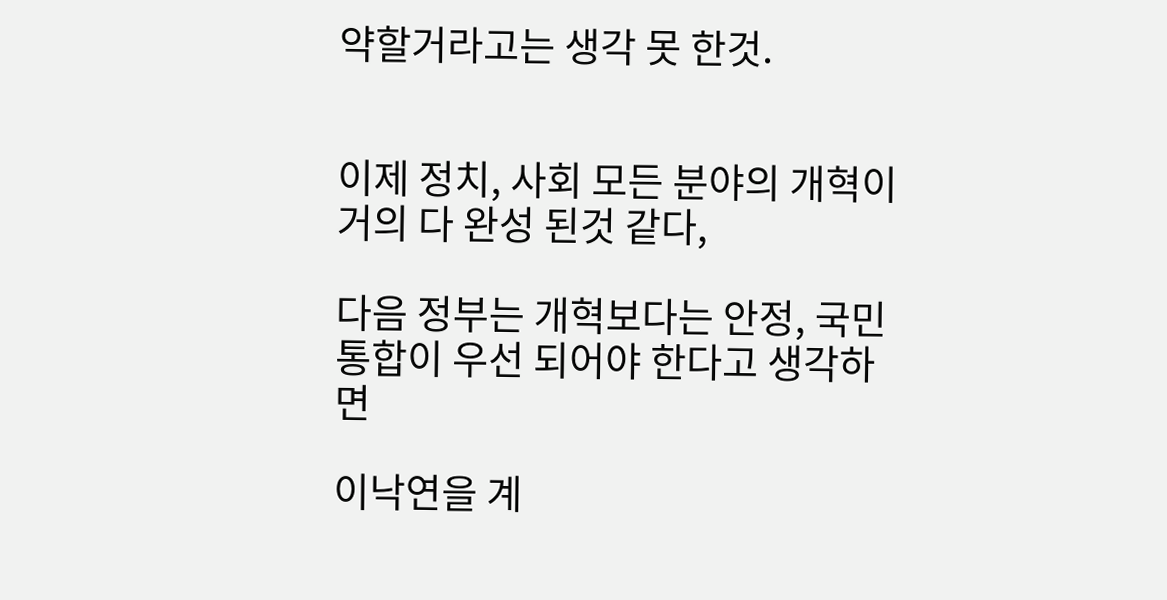약할거라고는 생각 못 한것.


이제 정치, 사회 모든 분야의 개혁이 거의 다 완성 된것 같다,

다음 정부는 개혁보다는 안정, 국민통합이 우선 되어야 한다고 생각하면

이낙연을 계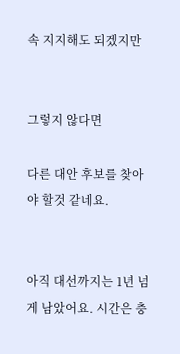속 지지해도 되겠지만


그렇지 않다면

다른 대안 후보를 찾아야 할것 같네요.


아직 대선까지는 1년 넘게 남았어요. 시간은 충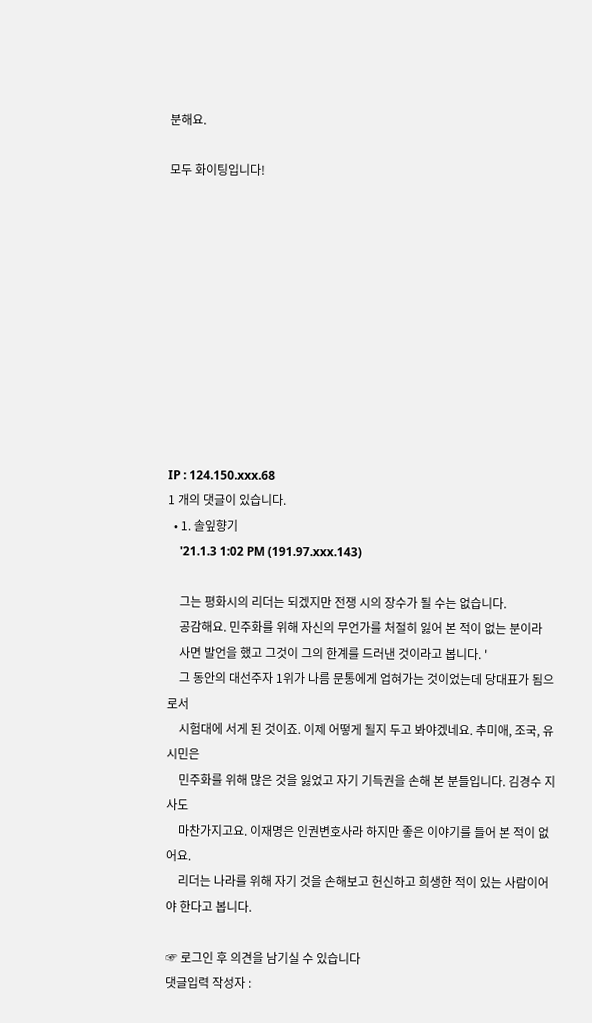분해요.

모두 화이팅입니다!











IP : 124.150.xxx.68
1 개의 댓글이 있습니다.
  • 1. 솔잎향기
    '21.1.3 1:02 PM (191.97.xxx.143)

    그는 평화시의 리더는 되겠지만 전쟁 시의 장수가 될 수는 없습니다.
    공감해요. 민주화를 위해 자신의 무언가를 처절히 잃어 본 적이 없는 분이라
    사면 발언을 했고 그것이 그의 한계를 드러낸 것이라고 봅니다. '
    그 동안의 대선주자 1위가 나름 문통에게 업혀가는 것이었는데 당대표가 됨으로서
    시험대에 서게 된 것이죠. 이제 어떻게 될지 두고 봐야겠네요. 추미애, 조국, 유시민은
    민주화를 위해 많은 것을 잃었고 자기 기득권을 손해 본 분들입니다. 김경수 지사도
    마찬가지고요. 이재명은 인권변호사라 하지만 좋은 이야기를 들어 본 적이 없어요.
    리더는 나라를 위해 자기 것을 손해보고 헌신하고 희생한 적이 있는 사람이어야 한다고 봅니다.

☞ 로그인 후 의견을 남기실 수 있습니다
댓글입력 작성자 :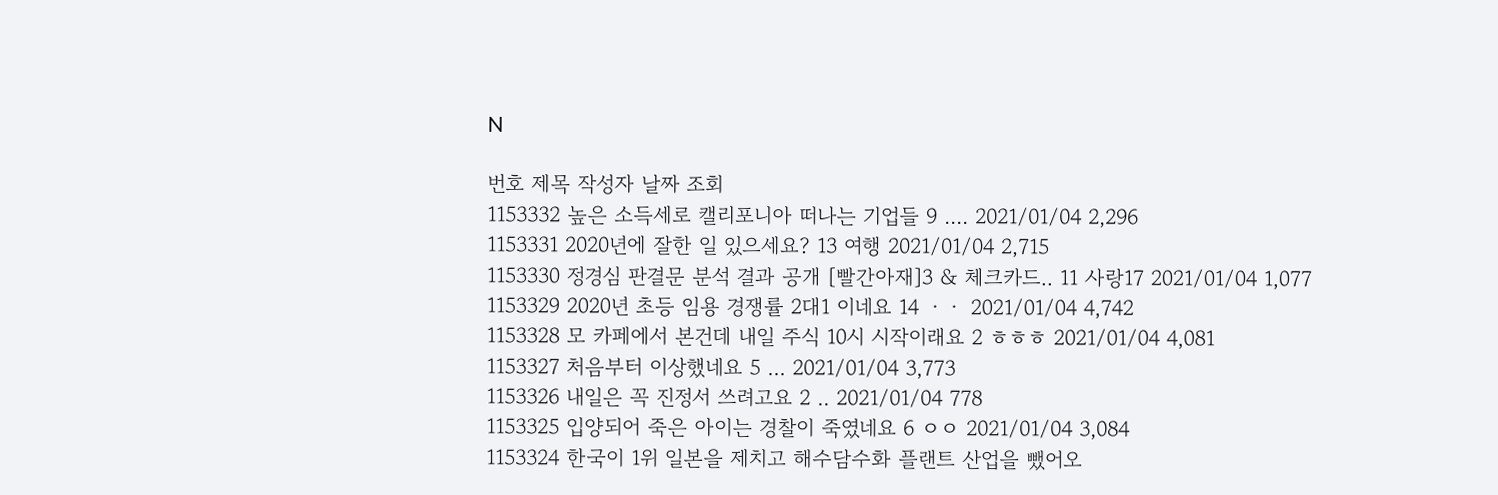N

번호 제목 작성자 날짜 조회
1153332 높은 소득세로 캘리포니아 떠나는 기업들 9 .... 2021/01/04 2,296
1153331 2020년에 잘한 일 있으세요? 13 여행 2021/01/04 2,715
1153330 정경심 판결문 분석 결과 공개 [빨간아재]3 & 체크카드.. 11 사랑17 2021/01/04 1,077
1153329 2020년 초등 임용 경쟁률 2대1 이네요 14 ㆍㆍ 2021/01/04 4,742
1153328 모 카페에서 본건데 내일 주식 10시 시작이래요 2 ㅎㅎㅎ 2021/01/04 4,081
1153327 처음부터 이상했네요 5 ... 2021/01/04 3,773
1153326 내일은 꼭 진정서 쓰려고요 2 .. 2021/01/04 778
1153325 입양되어 죽은 아이는 경찰이 죽였네요 6 ㅇㅇ 2021/01/04 3,084
1153324 한국이 1위 일본을 제치고 해수담수화 플랜트 산업을 뺐어오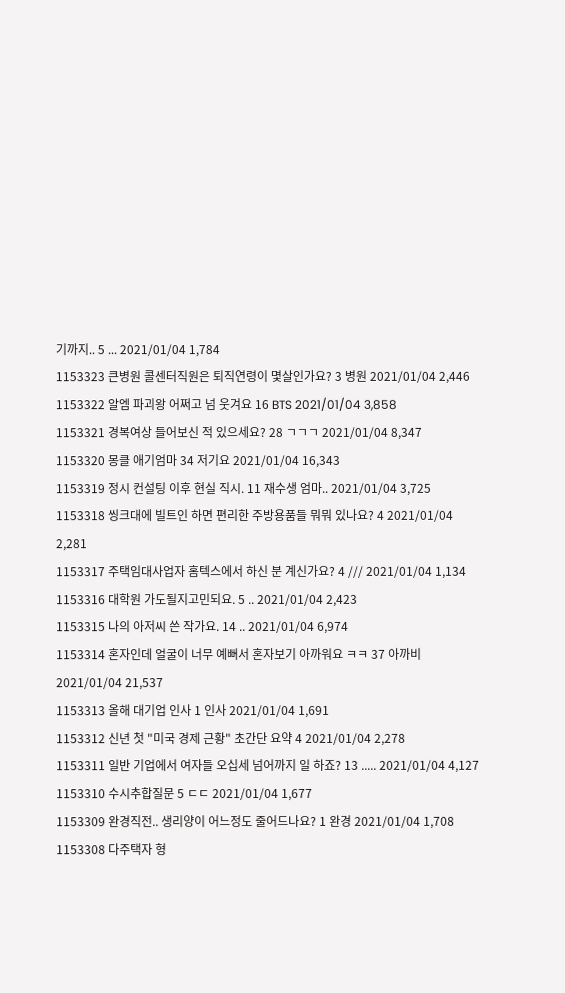기까지.. 5 ... 2021/01/04 1,784
1153323 큰병원 콜센터직원은 퇴직연령이 몇살인가요? 3 병원 2021/01/04 2,446
1153322 알엠 파괴왕 어쩌고 넘 웃겨요 16 BTS 2021/01/04 3,858
1153321 경복여상 들어보신 적 있으세요? 28 ㄱㄱㄱ 2021/01/04 8,347
1153320 몽클 애기엄마 34 저기요 2021/01/04 16,343
1153319 정시 컨설팅 이후 현실 직시. 11 재수생 엄마.. 2021/01/04 3,725
1153318 씽크대에 빌트인 하면 편리한 주방용품들 뭐뭐 있나요? 4 2021/01/04 2,281
1153317 주택임대사업자 홈텍스에서 하신 분 계신가요? 4 /// 2021/01/04 1,134
1153316 대학원 가도될지고민되요. 5 .. 2021/01/04 2,423
1153315 나의 아저씨 쓴 작가요. 14 .. 2021/01/04 6,974
1153314 혼자인데 얼굴이 너무 예뻐서 혼자보기 아까워요 ㅋㅋ 37 아까비 2021/01/04 21,537
1153313 올해 대기업 인사 1 인사 2021/01/04 1,691
1153312 신년 첫 "미국 경제 근황" 초간단 요약 4 2021/01/04 2,278
1153311 일반 기업에서 여자들 오십세 넘어까지 일 하죠? 13 ..... 2021/01/04 4,127
1153310 수시추합질문 5 ㄷㄷ 2021/01/04 1,677
1153309 완경직전.. 생리양이 어느정도 줄어드나요? 1 완경 2021/01/04 1,708
1153308 다주택자 형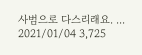사범으로 다스리래요. ... 2021/01/04 3,725